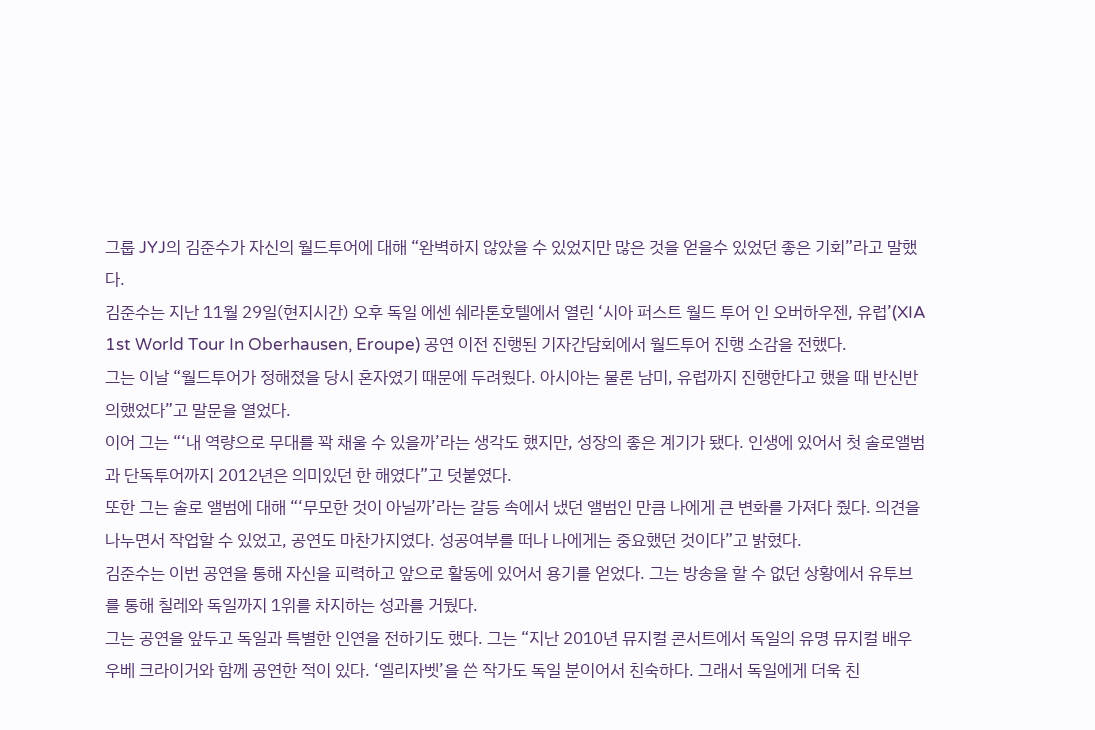그룹 JYJ의 김준수가 자신의 월드투어에 대해 “완벽하지 않았을 수 있었지만 많은 것을 얻을수 있었던 좋은 기회”라고 말했다.
김준수는 지난 11월 29일(현지시간) 오후 독일 에센 쉐라톤호텔에서 열린 ‘시아 퍼스트 월드 투어 인 오버하우젠, 유럽’(XIA 1st World Tour In Oberhausen, Eroupe) 공연 이전 진행된 기자간담회에서 월드투어 진행 소감을 전했다.
그는 이날 “월드투어가 정해졌을 당시 혼자였기 때문에 두려웠다. 아시아는 물론 남미, 유럽까지 진행한다고 했을 때 반신반의했었다”고 말문을 열었다.
이어 그는 “‘내 역량으로 무대를 꽉 채울 수 있을까’라는 생각도 했지만, 성장의 좋은 계기가 됐다. 인생에 있어서 첫 솔로앨범과 단독투어까지 2012년은 의미있던 한 해였다”고 덧붙였다.
또한 그는 솔로 앨범에 대해 “‘무모한 것이 아닐까’라는 갈등 속에서 냈던 앨범인 만큼 나에게 큰 변화를 가져다 줬다. 의견을 나누면서 작업할 수 있었고, 공연도 마찬가지였다. 성공여부를 떠나 나에게는 중요했던 것이다”고 밝혔다.
김준수는 이번 공연을 통해 자신을 피력하고 앞으로 활동에 있어서 용기를 얻었다. 그는 방송을 할 수 없던 상황에서 유투브를 통해 칠레와 독일까지 1위를 차지하는 성과를 거뒀다.
그는 공연을 앞두고 독일과 특별한 인연을 전하기도 했다. 그는 “지난 2010년 뮤지컬 콘서트에서 독일의 유명 뮤지컬 배우 우베 크라이거와 함께 공연한 적이 있다. ‘엘리자벳’을 쓴 작가도 독일 분이어서 친숙하다. 그래서 독일에게 더욱 친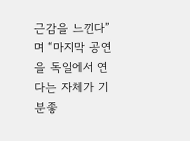근감을 느낀다”며 “마지막 공연을 독일에서 연다는 자체가 기분좋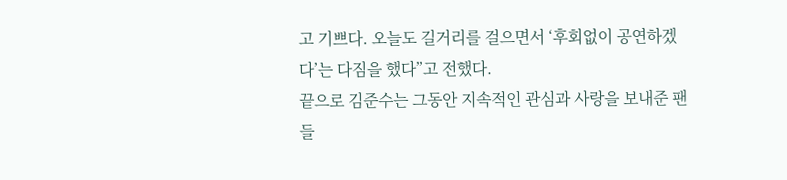고 기쁘다. 오늘도 길거리를 걸으면서 ‘후회없이 공연하겠다’는 다짐을 했다”고 전했다.
끝으로 김준수는 그동안 지속적인 관심과 사랑을 보내준 팬들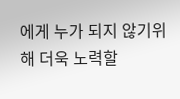에게 누가 되지 않기위해 더욱 노력할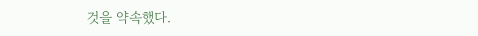것을 약속했다.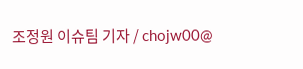조정원 이슈팀 기자 / chojw00@